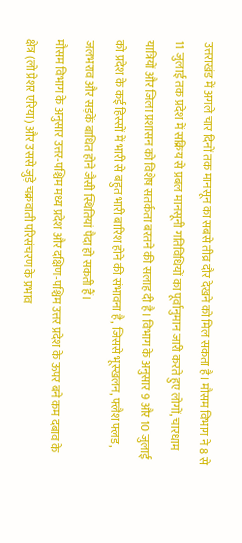उत्तराखंड में अगले चार दिनों तक मानसून का सबसे तीव्र दौर देखने को मिल सकता है। मौसम विभाग ने 8 से 11 जुलाई तक प्रदेश में सक्रिय से प्रबल मानसूनी गतिविधियों का पूर्वानुमान जारी करते हुए लोगों, चारधाम यात्रियों और जिला प्रशासन को विशेष सतर्कता बरतने की सलाह दी है। विभाग के अनुसार 9 और 10 जुलाई को प्रदेश के कई हिस्सों में भारी से बहुत भारी बारिश होने की संभावना है, जिससे भूस्खलन, फ्लैश फ्लड, जलभराव और सड़कें बाधित होने जैसी स्थितियां पैदा हो सकती हैं।
मौसम विभाग के अनुसार उत्तर-पश्चिम मध्य प्रदेश और दक्षिण-पश्चिम उत्तर प्रदेश के ऊपर बने कम दबाव के क्षेत्र (लो प्रेशर एरिया) और उससे जुड़े चक्रवाती परिसंचरण के प्रभाव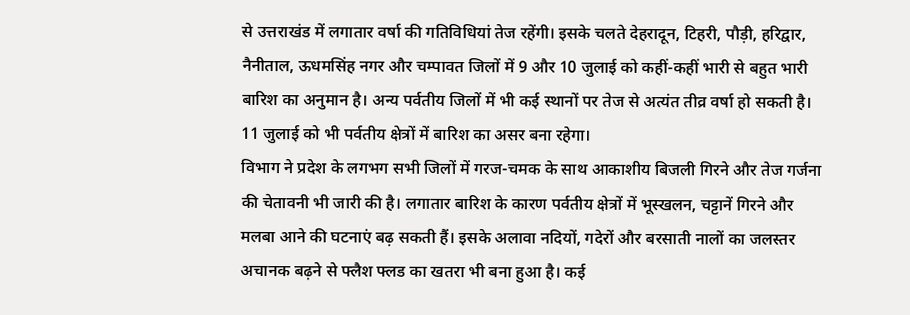से उत्तराखंड में लगातार वर्षा की गतिविधियां तेज रहेंगी। इसके चलते देहरादून, टिहरी, पौड़ी, हरिद्वार, नैनीताल, ऊधमसिंह नगर और चम्पावत जिलों में 9 और 10 जुलाई को कहीं-कहीं भारी से बहुत भारी बारिश का अनुमान है। अन्य पर्वतीय जिलों में भी कई स्थानों पर तेज से अत्यंत तीव्र वर्षा हो सकती है। 11 जुलाई को भी पर्वतीय क्षेत्रों में बारिश का असर बना रहेगा।
विभाग ने प्रदेश के लगभग सभी जिलों में गरज-चमक के साथ आकाशीय बिजली गिरने और तेज गर्जना की चेतावनी भी जारी की है। लगातार बारिश के कारण पर्वतीय क्षेत्रों में भूस्खलन, चट्टानें गिरने और मलबा आने की घटनाएं बढ़ सकती हैं। इसके अलावा नदियों, गदेरों और बरसाती नालों का जलस्तर अचानक बढ़ने से फ्लैश फ्लड का खतरा भी बना हुआ है। कई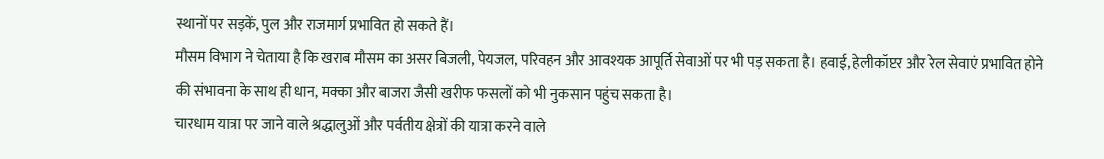स्थानों पर सड़कें, पुल और राजमार्ग प्रभावित हो सकते हैं।
मौसम विभाग ने चेताया है कि खराब मौसम का असर बिजली, पेयजल, परिवहन और आवश्यक आपूर्ति सेवाओं पर भी पड़ सकता है। हवाई, हेलीकॉप्टर और रेल सेवाएं प्रभावित होने की संभावना के साथ ही धान, मक्का और बाजरा जैसी खरीफ फसलों को भी नुकसान पहुंच सकता है।
चारधाम यात्रा पर जाने वाले श्रद्धालुओं और पर्वतीय क्षेत्रों की यात्रा करने वाले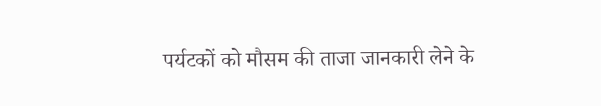पर्यटकों को मौसम की ताजा जानकारी लेने के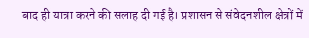बाद ही यात्रा करने की सलाह दी गई है। प्रशासन से संवेदनशील क्षेत्रों में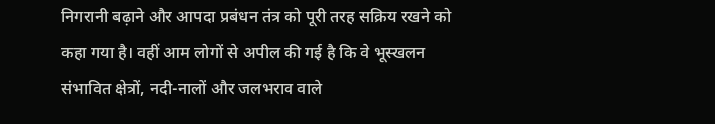निगरानी बढ़ाने और आपदा प्रबंधन तंत्र को पूरी तरह सक्रिय रखने को कहा गया है। वहीं आम लोगों से अपील की गई है कि वे भूस्खलन संभावित क्षेत्रों, नदी-नालों और जलभराव वाले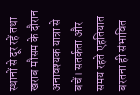स्थानों से दूर रहें तथा खराब मौसम के दौरान अनावश्यक यात्रा से बचें। सतर्कता और समय रहते एहतियात बरतना ही संभावित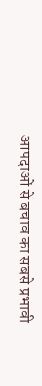आपदाओं से बचाव का सबसे प्रभावी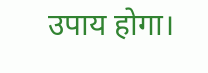उपाय होगा।